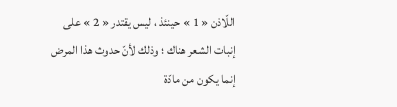اللّاذن « 1 » حينئذ ، ليس يقتدر « 2 » على إنبات الشعر هناك ؛ وذلك لأنّ حدوث هذا المرض إنما يكون من مادّة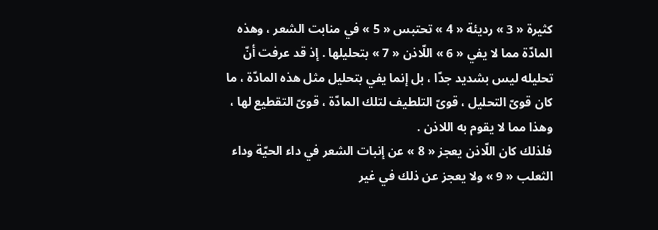كثيرة « 3 » رديئة « 4 » تحتبس « 5 » في منابت الشعر ، وهذه المادّة مما لا يفي « 6 » اللّاذن « 7 » بتحليلها . إذ قد عرفت أنّ تحليله ليس بشديد جدّا ، بل إنما يفي بتحليل مثل هذه المادّة ، ما كان قوىّ التحليل ، قوىّ التلطيف لتلك المادّة ، قوىّ التقطيع لها ، وهذا مما لا يقوم به اللاذن .
فلذلك كان اللّاذن يعجز « 8 » عن إنبات الشعر في داء الحيّة وداء الثعلب « 9 » ولا يعجز عن ذلك في غير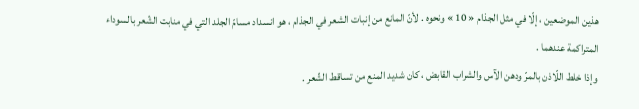هذين الموضعين ، إلّا في مثل الجذام « 10 » ونحوه . لأنّ المانع من إنبات الشعر في الجذام ، هو انسداد مسامّ الجلد التي في منابت الشّعر بالسوداء المتراكمة عندهما .
وإذا خلط اللّاذن بالمرّ ودهن الآس والشراب القابض ، كان شديد المنع من تساقط الشّعر .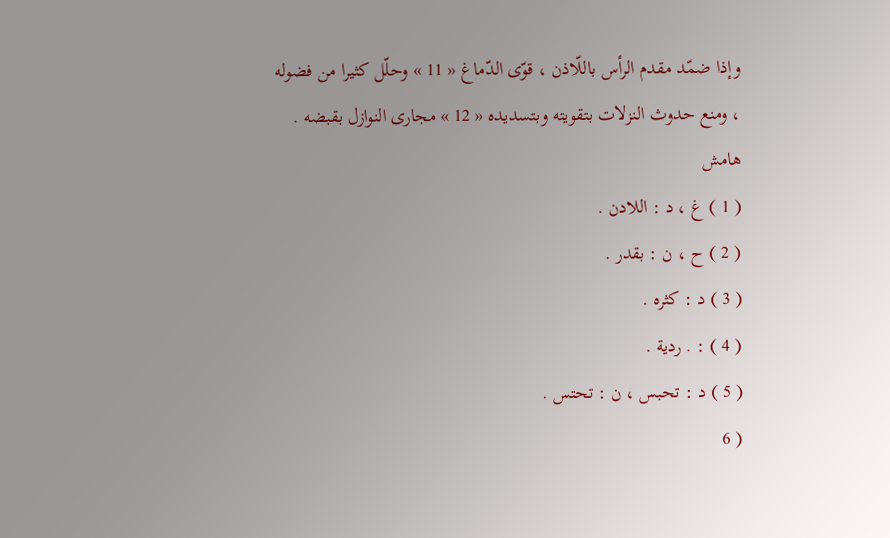وإذا ضمّد مقدم الرأس باللّاذن ، قوّى الدّماغ « 11 » وحلّل كثيرا من فضوله ، ومنع حدوث النزلات بتقويته وبتسديده « 12 » مجارى النوازل بقبضه .
هامش
( 1 ) غ ، د : اللادن .
( 2 ) ح ، ن : بقدر .
( 3 ) د : كثره .
( 4 ) : . ردية .
( 5 ) د : تحبس ، ن : تحتس .
( 6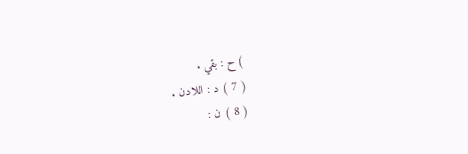) ح : بقي .
( 7 ) د : اللادن .
( 8 ) ن :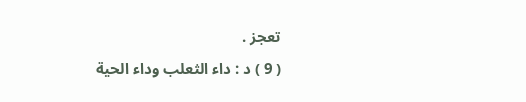تعجز .
( 9 ) د : داء الثعلب وداء الحية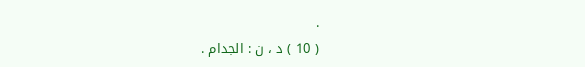.
( 10 ) د ، ن : الجدام .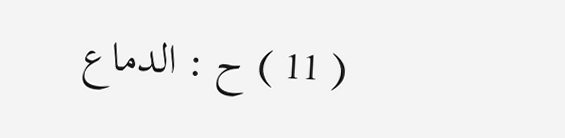( 11 ) ح : الدماع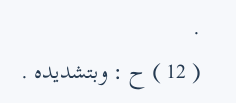.
( 12 ) ح : وبتشديده .